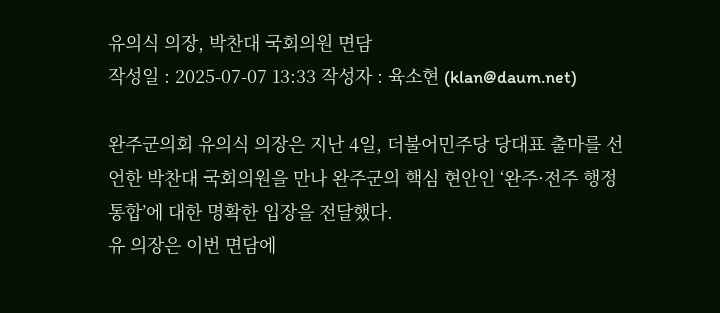유의식 의장, 박찬대 국회의원 면담
작성일 : 2025-07-07 13:33 작성자 : 육소현 (klan@daum.net)

완주군의회 유의식 의장은 지난 4일, 더불어민주당 당대표 출마를 선언한 박찬대 국회의원을 만나 완주군의 핵심 현안인 ‘완주·전주 행정통합’에 대한 명확한 입장을 전달했다.
유 의장은 이번 면담에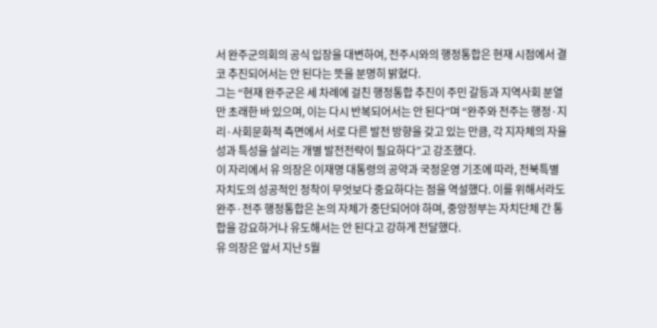서 완주군의회의 공식 입장을 대변하여, 전주시와의 행정통합은 현재 시점에서 결코 추진되어서는 안 된다는 뜻을 분명히 밝혔다.
그는 “현재 완주군은 세 차례에 걸친 행정통합 추진이 주민 갈등과 지역사회 분열만 초래한 바 있으며, 이는 다시 반복되어서는 안 된다”며 “완주와 전주는 행정·지리·사회문화적 측면에서 서로 다른 발전 방향을 갖고 있는 만큼, 각 지자체의 자율성과 특성을 살리는 개별 발전전략이 필요하다”고 강조했다.
이 자리에서 유 의장은 이재명 대통령의 공약과 국정운영 기조에 따라, 전북특별자치도의 성공적인 정착이 무엇보다 중요하다는 점을 역설했다. 이를 위해서라도 완주·전주 행정통합은 논의 자체가 중단되어야 하며, 중앙정부는 자치단체 간 통합을 강요하거나 유도해서는 안 된다고 강하게 전달했다.
유 의장은 앞서 지난 5월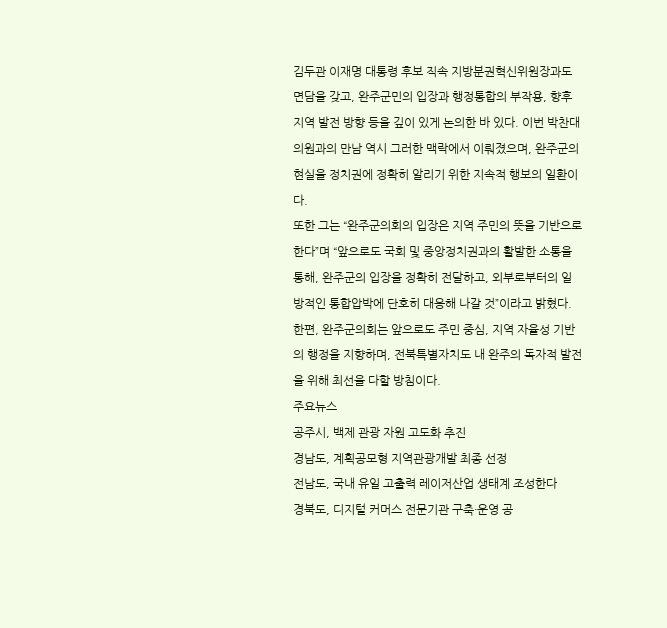김두관 이재명 대통령 후보 직속 지방분권혁신위원장과도 면담을 갖고, 완주군민의 입장과 행정통합의 부작용, 향후 지역 발전 방향 등을 깊이 있게 논의한 바 있다. 이번 박찬대 의원과의 만남 역시 그러한 맥락에서 이뤄졌으며, 완주군의 현실을 정치권에 정확히 알리기 위한 지속적 행보의 일환이다.
또한 그는 “완주군의회의 입장은 지역 주민의 뜻을 기반으로 한다”며 “앞으로도 국회 및 중앙정치권과의 활발한 소통을 통해, 완주군의 입장을 정확히 전달하고, 외부로부터의 일방적인 통합압박에 단호히 대응해 나갈 것”이라고 밝혔다.
한편, 완주군의회는 앞으로도 주민 중심, 지역 자율성 기반의 행정을 지향하며, 전북특별자치도 내 완주의 독자적 발전을 위해 최선을 다할 방침이다.
주요뉴스
공주시, 백제 관광 자원 고도화 추진
경남도, 계획공모형 지역관광개발 최종 선정
전남도, 국내 유일 고출력 레이저산업 생태계 조성한다
경북도, 디지털 커머스 전문기관 구축·운영 공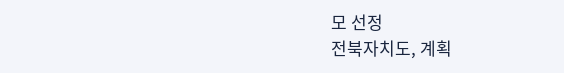모 선정
전북자치도, 계획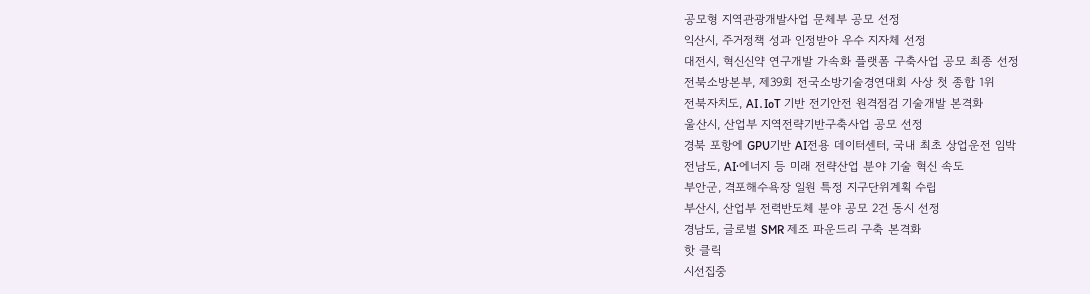공모형 지역관광개발사업 문체부 공모 선정
익산시, 주거정책 성과 인정받아 우수 지자체 선정
대전시, 혁신신약 연구개발 가속화 플랫폼 구축사업 공모 최종 선정
전북소방본부, 제39회 전국소방기술경연대회 사상 첫 종합 1위
전북자치도, AI․IoT 기반 전기안전 원격점검 기술개발 본격화
울산시, 산업부 지역전략기반구축사업 공모 선정
경북 포항에 GPU기반 AI전용 데이터센터, 국내 최초 상업운전 임박
전남도, AI·에너지 등 미래 전략산업 분야 기술 혁신 속도
부안군, 격포해수욕장 일원 특정 지구단위계획 수립
부산시, 산업부 전력반도체 분야 공모 2건 동시 선정
경남도, 글로벌 SMR 제조 파운드리 구축 본격화
핫 클릭
시선집중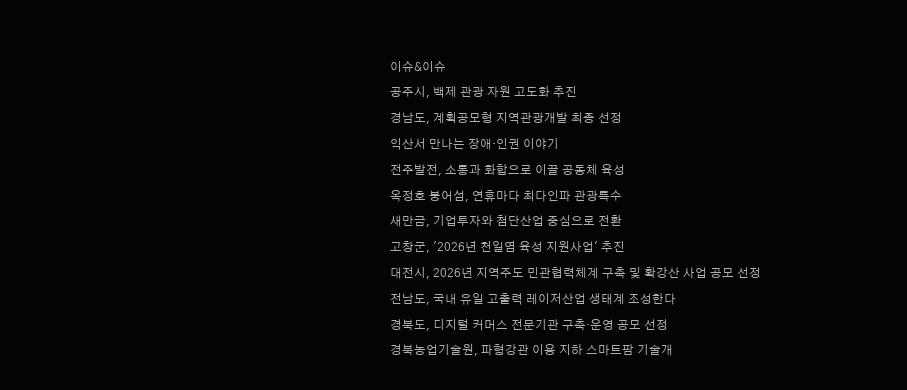이슈&이슈
공주시, 백제 관광 자원 고도화 추진
경남도, 계획공모형 지역관광개발 최종 선정
익산서 만나는 장애·인권 이야기
전주발전, 소통과 화합으로 이끌 공동체 육성
옥정호 붕어섬, 연휴마다 최다인파 관광특수
새만금, 기업투자와 첨단산업 중심으로 전환
고창군, '2026년 천일염 육성 지원사업' 추진
대전시, 2026년 지역주도 민관협력체계 구축 및 확강산 사업 공모 선정
전남도, 국내 유일 고출력 레이저산업 생태계 조성한다
경북도, 디지털 커머스 전문기관 구축·운영 공모 선정
경북농업기술원, 파형강관 이용 지하 스마트팜 기술개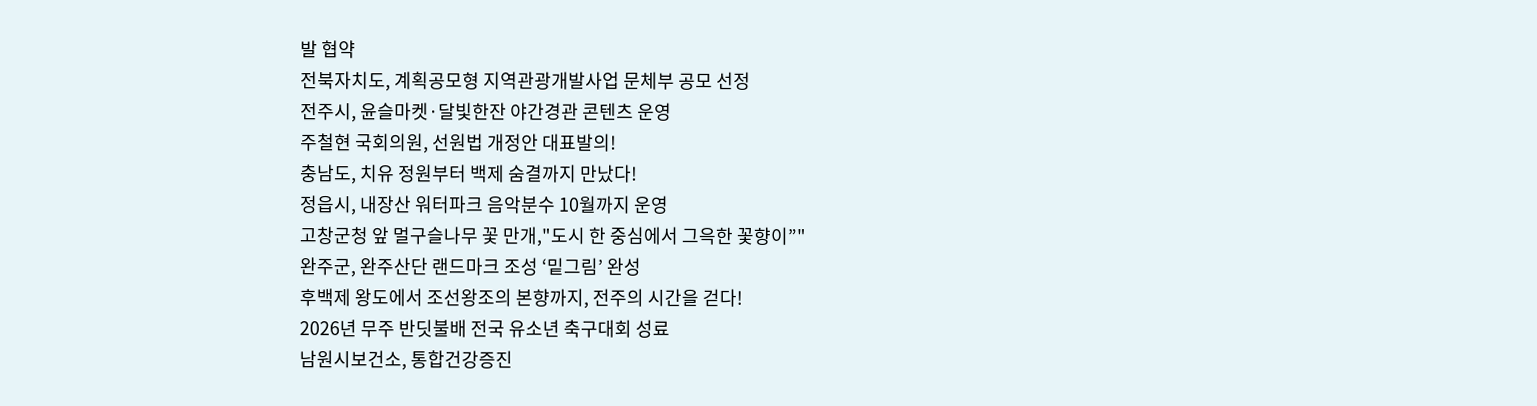발 협약
전북자치도, 계획공모형 지역관광개발사업 문체부 공모 선정
전주시, 윤슬마켓·달빛한잔 야간경관 콘텐츠 운영
주철현 국회의원, 선원법 개정안 대표발의!
충남도, 치유 정원부터 백제 숨결까지 만났다!
정읍시, 내장산 워터파크 음악분수 10월까지 운영
고창군청 앞 멀구슬나무 꽃 만개,"도시 한 중심에서 그윽한 꽃향이”"
완주군, 완주산단 랜드마크 조성 ‘밑그림’ 완성
후백제 왕도에서 조선왕조의 본향까지, 전주의 시간을 걷다!
2026년 무주 반딧불배 전국 유소년 축구대회 성료
남원시보건소, 통합건강증진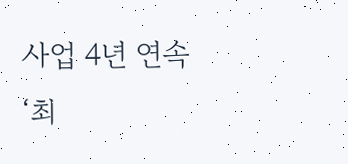사업 4년 연속 ‘최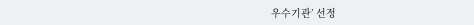우수기관’ 선정